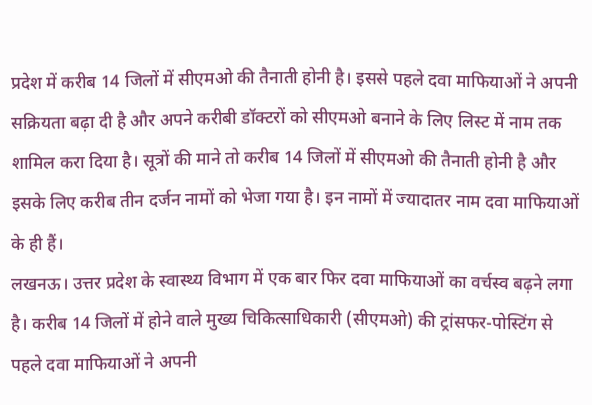प्रदेश में करीब 14 जिलों में सीएमओ की तैनाती होनी है। इससे पहले दवा माफियाओं ने अपनी सक्रियता बढ़ा दी है और अपने करीबी डॉक्टरों को सीएमओ बनाने के लिए लिस्ट में नाम तक शामिल करा दिया है। सूत्रों की माने तो करीब 14 जिलों में सीएमओ की तैनाती होनी है और इसके लिए करीब तीन दर्जन नामों को भेजा गया है। इन नामों में ज्यादातर नाम दवा माफियाओं के ही हैं।
लखनऊ। उत्तर प्रदेश के स्वास्थ्य विभाग में एक बार फिर दवा माफियाओं का वर्चस्व बढ़ने लगा है। करीब 14 जिलों में होने वाले मुख्य चिकित्साधिकारी (सीएमओ) की ट्रांसफर-पोस्टिंग से पहले दवा माफियाओं ने अपनी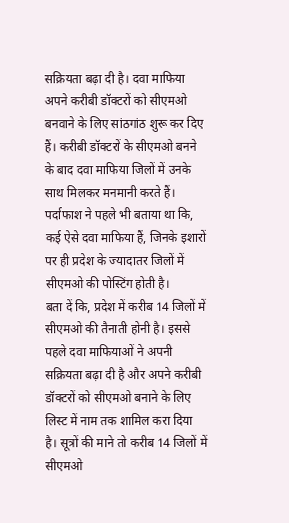सक्रियता बढ़ा दी है। दवा माफिया अपने करीबी डॉक्टरों को सीएमओ बनवाने के लिए सांठगांठ शुरू कर दिए हैं। करीबी डॉक्टरों के सीएमओ बनने के बाद दवा माफिया जिलों में उनके साथ मिलकर मनमानी करते हैं। पर्दाफाश ने पहले भी बताया था कि, कई ऐसे दवा माफिया हैं, जिनके इशारों पर ही प्रदेश के ज्यादातर जिलों में सीएमओ की पोस्टिंग होती है।
बता दें कि, प्रदेश में करीब 14 जिलों में सीएमओ की तैनाती होनी है। इससे पहले दवा माफियाओं ने अपनी सक्रियता बढ़ा दी है और अपने करीबी डॉक्टरों को सीएमओ बनाने के लिए लिस्ट में नाम तक शामिल करा दिया है। सूत्रों की माने तो करीब 14 जिलों में सीएमओ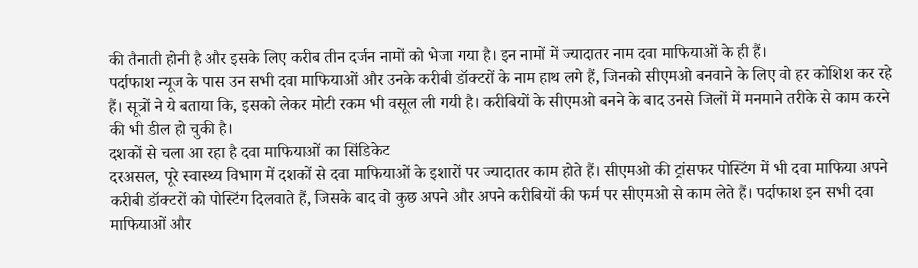की तैनाती होनी है और इसके लिए करीब तीन दर्जन नामों को भेजा गया है। इन नामों में ज्यादातर नाम दवा माफियाओं के ही हैं।
पर्दाफाश न्यूज के पास उन सभी दवा माफियाओं और उनके करीबी डॉक्टरों के नाम हाथ लगे हैं, जिनको सीएमओ बनवाने के लिए वो हर कोशिश कर रहे हैं। सूत्रों ने ये बताया कि, इसको लेकर मोटी रकम भी वसूल ली गयी है। करीबियों के सीएमओ बनने के बाद उनसे जिलों में मनमाने तरीके से काम करने की भी डील हो चुकी है।
दशकों से चला आ रहा है दवा माफियाओं का सिंडिकेट
दरअसल, पूरे स्वास्थ्य विभाग में दशकों से दवा माफियाओं के इशारों पर ज्यादातर काम होते हैं। सीएमओ की ट्रांसफर पोस्टिंग में भी दवा माफिया अपने करीबी डॉक्टरों को पोस्टिंग दिलवाते हैं, जिसके बाद वो कुछ अपने और अपने करीबियों की फर्म पर सीएमओ से काम लेते हैं। पर्दाफाश इन सभी दवा माफियाओं और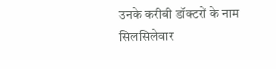उनके करीबी डॉक्टरों के नाम सिलसिलेवार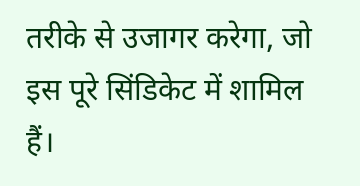तरीके से उजागर करेगा, जो इस पूरे सिंडिकेट में शामिल हैं।